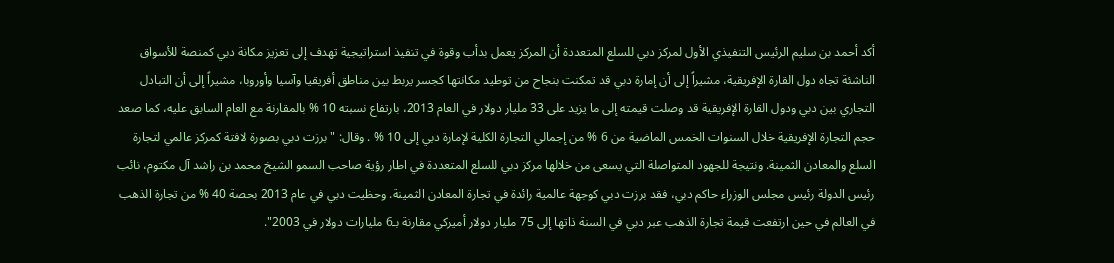أكد أحمد بن سليم الرئيس التنفيذي الأول لمركز دبي للسلع المتعددة أن المركز يعمل بدأب وقوة في تنفيذ استراتيجية تهدف إلى تعزيز مكانة دبي كمنصة للأسواق الناشئة تجاه دول القارة الإفريقية، مشيراً إلى أن إمارة دبي قد تمكنت بنجاح من توطيد مكانتها كجسر يربط بين مناطق أفريقيا وآسيا وأوروبا، مشيراً إلى أن التبادل التجاري بين دبي ودول القارة الإفريقية قد وصلت قيمته إلى ما يزيد على 33 مليار دولار في العام 2013، بارتفاع نسبته 10 % بالمقارنة مع العام السابق عليه، كما صعد حجم التجارة الإفريقية خلال السنوات الخمس الماضية من 6 % من إجمالي التجارة الكلية لإمارة دبي إلى 10 % . وقال: " برزت دبي بصورة لافتة كمركز عالمي لتجارة السلع والمعادن الثمينة. ونتيجة للجهود المتواصلة التي يسعى من خلالها مركز دبي للسلع المتعددة في اطار رؤية صاحب السمو الشيخ محمد بن راشد آل مكتوم، نائب رئيس الدولة رئيس مجلس الوزراء حاكم دبي، فقد برزت دبي كوجهة عالمية رائدة في تجارة المعادن الثمينة. وحظيت دبي في عام 2013 بحصة 40 % من تجارة الذهب في العالم في حين ارتفعت قيمة تجارة الذهب عبر دبي في السنة ذاتها إلى 75 مليار دولار أميركي مقارنة بـ6 مليارات دولار في 2003".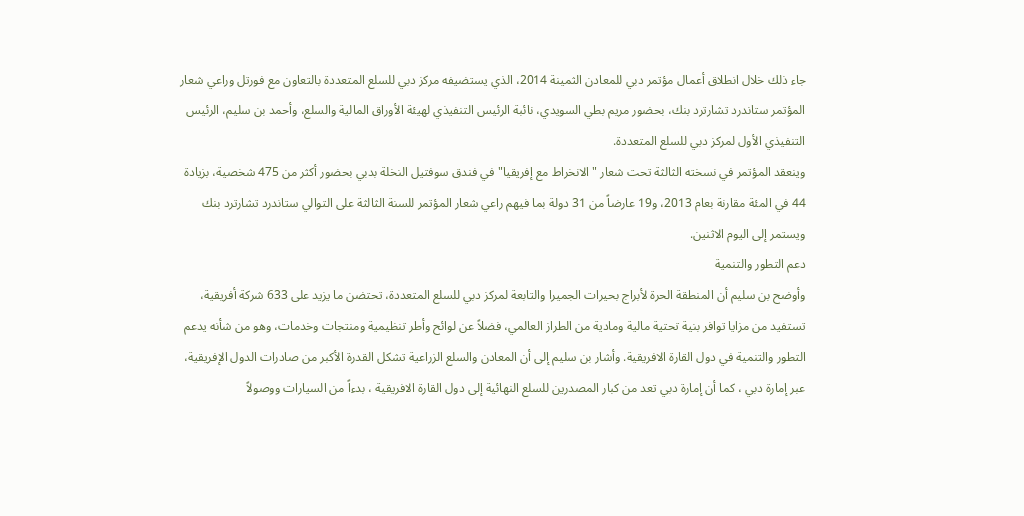جاء ذلك خلال انطلاق أعمال مؤتمر دبي للمعادن الثمينة 2014، الذي يستضيفه مركز دبي للسلع المتعددة بالتعاون مع فورتل وراعي شعار المؤتمر ستاندرد تشارترد بنك، بحضور مريم بطي السويدي، نائبة الرئيس التنفيذي لهيئة الأوراق المالية والسلع، وأحمد بن سليم، الرئيس التنفيذي الأول لمركز دبي للسلع المتعددة.
وينعقد المؤتمر في نسخته الثالثة تحت شعار "الانخراط مع إفريقيا" في فندق سوفتيل النخلة بدبي بحضور أكثر من 475 شخصية، بزيادة 44 في المئة مقارنة بعام 2013، و19 عارضاً من 31 دولة بما فيهم راعي شعار المؤتمر للسنة الثالثة على التوالي ستاندرد تشارترد بنك ويستمر إلى اليوم الاثنين.
دعم التطور والتنمية
وأوضح بن سليم أن المنطقة الحرة لأبراج بحيرات الجميرا والتابعة لمركز دبي للسلع المتعددة، تحتضن ما يزيد على 633 شركة أفريقية، تستفيد من مزايا توافر بنية تحتية مالية ومادية من الطراز العالمي، فضلاً عن لوائح وأطر تنظيمية ومنتجات وخدمات، وهو من شأنه يدعم التطور والتنمية في دول القارة الافريقية. وأشار بن سليم إلى أن المعادن والسلع الزراعية تشكل القدرة الأكبر من صادرات الدول الإفريقية، عبر إمارة دبي ، كما أن إمارة دبي تعد من كبار المصدرين للسلع النهائية إلى دول القارة الافريقية ، بدءاً من السيارات ووصولاً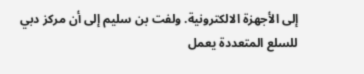إلى الأجهزة الالكترونية. ولفت بن سليم إلى أن مركز دبي للسلع المتعددة يعمل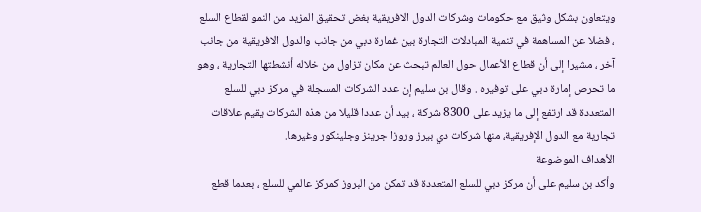ويتعاون بشكل وثيق مع حكومات وشركات الدول الافريقية بغض تحقيق المزيد من النمو لقطاع السلع ، فضلا عن المساهمة في تنمية المبادلات التجارة بين غمارة دبي من جانب والدول الافريقية من جانب آخر ، مشيرا إلى أن قطاع الأعمال حول العالم تبحث عن مكان تزاول من خلاله أنشطتها التجارية ، وهو ما تحرص إمارة دبي على توفيره . وقال بن سليم إن عدد الشركات المسجلة في مركز دبي للسلع المتعددة قد ارتفع إلى ما يزيد على 8300 شركة ، بيد أن عددا قليلا من هذه الشركات يقيم علاقات تجارية مع الدول الإفريقية، منها شركات دي بيرز وروزا جرينز وجلينكور وغيرها.
الأهداف الموضوعة
وأكد بن سليم على أن مركز دبي للسلع المتعددة قد تمكن من البروز كمركز عالمي للسلع ، بعدما قطع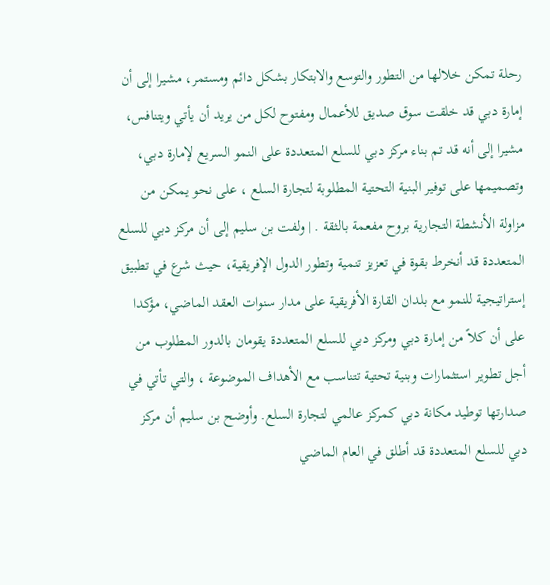رحلة تمكن خلالها من التطور والتوسع والابتكار بشكل دائم ومستمر، مشيرا إلى أن إمارة دبي قد خلقت سوق صديق للأعمال ومفتوح لكل من يريد أن يأتي ويتنافس، مشيرا إلى أنه قد تم بناء مركز دبي للسلع المتعددة على النمو السريع لإمارة دبي، وتصميمها على توفير البنية التحتية المطلوبة لتجارة السلع ، على نحو يمكن من مزاولة الأنشطة التجارية بروح مفعمة بالثقة . | ولفت بن سليم إلى أن مركز دبي للسلع المتعددة قد أنخرط بقوة في تعزيز تنمية وتطور الدول الإفريقية، حيث شرع في تطبيق إستراتيجية للنمو مع بلدان القارة الأفريقية على مدار سنوات العقد الماضي، مؤكدا على أن كلاً من إمارة دبي ومركز دبي للسلع المتعددة يقومان بالدور المطلوب من أجل تطوير استثمارات وبنية تحتية تتناسب مع الأهداف الموضوعة ، والتي تأتي في صدارتها توطيد مكانة دبي كمركز عالمي لتجارة السلع. وأوضح بن سليم أن مركز دبي للسلع المتعددة قد أطلق في العام الماضي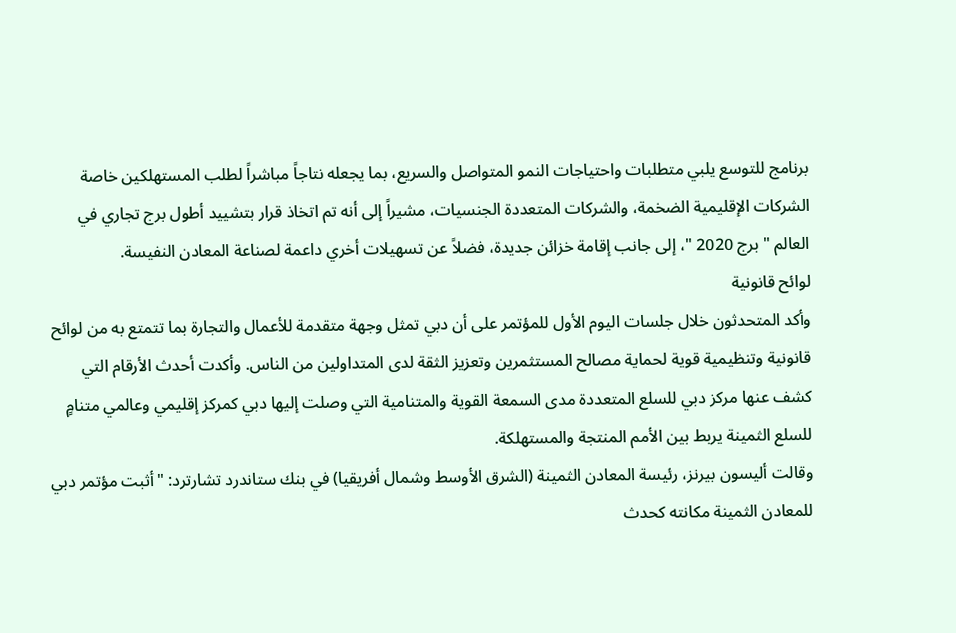برنامج للتوسع يلبي متطلبات واحتياجات النمو المتواصل والسريع، بما يجعله نتاجاً مباشراً لطلب المستهلكين خاصة الشركات الإقليمية الضخمة، والشركات المتعددة الجنسيات، مشيراً إلى أنه تم اتخاذ قرار بتشييد أطول برج تجاري في العالم " برج 2020 "، إلى جانب إقامة خزائن جديدة، فضلاً عن تسهيلات أخري داعمة لصناعة المعادن النفيسة.
لوائح قانونية
وأكد المتحدثون خلال جلسات اليوم الأول للمؤتمر على أن دبي تمثل وجهة متقدمة للأعمال والتجارة بما تتمتع به من لوائح قانونية وتنظيمية قوية لحماية مصالح المستثمرين وتعزيز الثقة لدى المتداولين من الناس. وأكدت أحدث الأرقام التي كشف عنها مركز دبي للسلع المتعددة مدى السمعة القوية والمتنامية التي وصلت إليها دبي كمركز إقليمي وعالمي متنامٍ للسلع الثمينة يربط بين الأمم المنتجة والمستهلكة.
وقالت أليسون بيرنز، رئيسة المعادن الثمينة (الشرق الأوسط وشمال أفريقيا) في بنك ستاندرد تشارترد: "أثبت مؤتمر دبي للمعادن الثمينة مكانته كحدث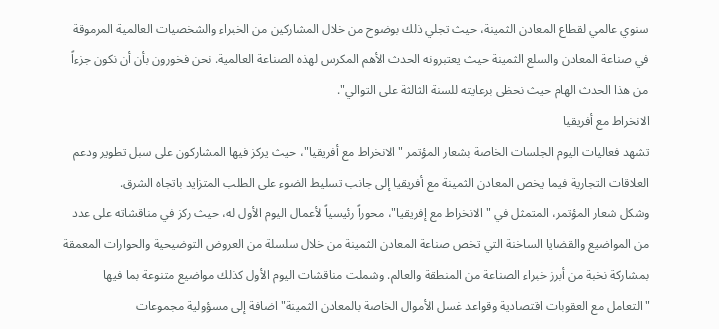سنوي عالمي لقطاع المعادن الثمينة، حيث تجلي ذلك بوضوح من خلال المشاركين من الخبراء والشخصيات العالمية المرموقة في صناعة المعادن والسلع الثمينة حيث يعتبرونه الحدث الأهم المكرس لهذه الصناعة العالمية. نحن فخورون بأن أن نكون جزءاً من هذا الحدث الهام حيث نحظى برعايته للسنة الثالثة على التوالي".
الانخراط مع أفريقيا
تشهد فعاليات اليوم الجلسات الخاصة بشعار المؤتمر "الانخراط مع أفريقيا"، حيث يركز فيها المشاركون على سبل تطوير ودعم العلاقات التجارية فيما يخص المعادن الثمينة مع أفريقيا إلى جانب تسليط الضوء على الطلب المتزايد باتجاه الشرق.
وشكل شعار المؤتمر، المتمثل في "الانخراط مع إفريقيا"، محوراً رئيسياً لأعمال اليوم الأول له، حيث ركز في مناقشاته على عدد من المواضيع والقضايا الساخنة التي تخص صناعة المعادن الثمينة من خلال سلسلة من العروض التوضيحية والحوارات المعمقة بمشاركة نخبة من أبرز خبراء الصناعة من المنطقة والعالم. وشملت مناقشات اليوم الأول كذلك مواضيع متنوعة بما فيها "التعامل مع العقوبات اقتصادية وقواعد غسل الأموال الخاصة بالمعادن الثمينة" اضافة إلى مسؤولية مجموعات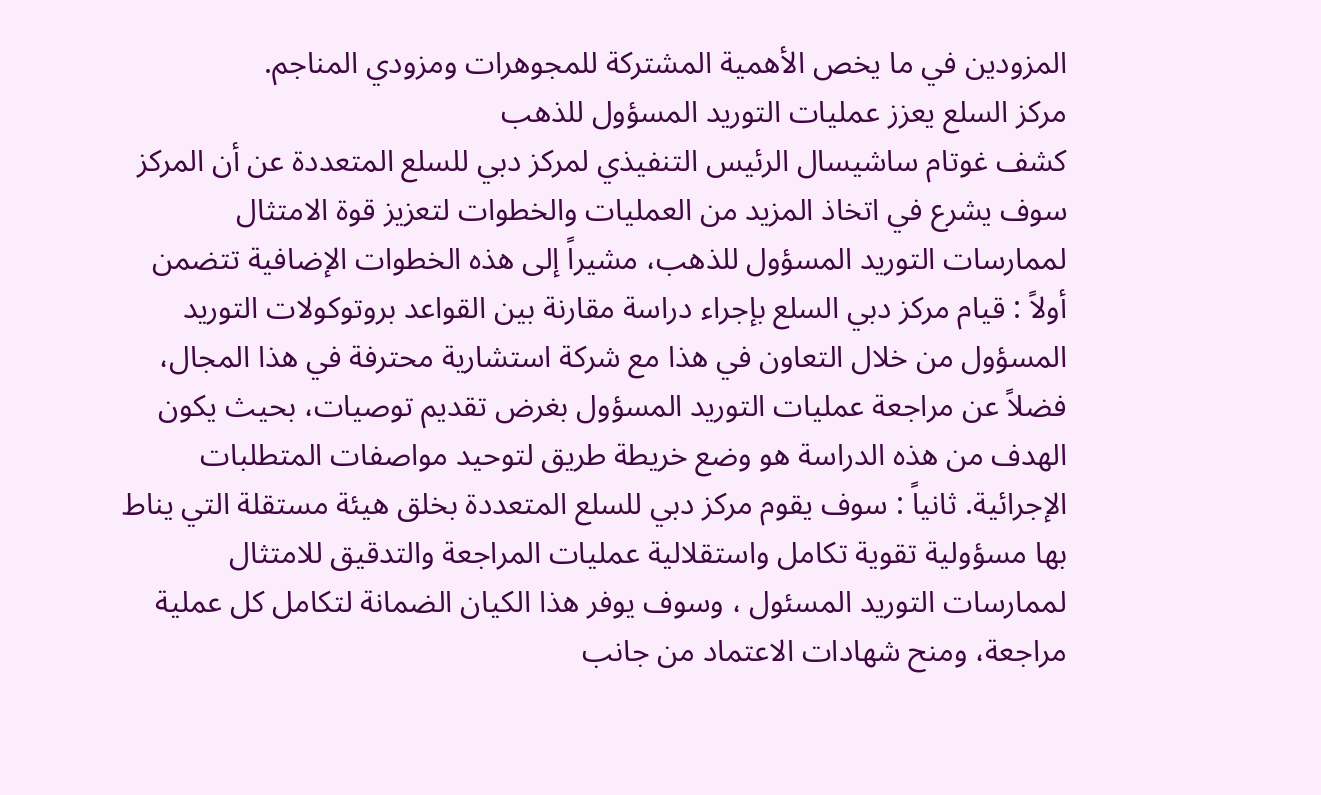المزودين في ما يخص الأهمية المشتركة للمجوهرات ومزودي المناجم.
مركز السلع يعزز عمليات التوريد المسؤول للذهب
كشف غوتام ساشيسال الرئيس التنفيذي لمركز دبي للسلع المتعددة عن أن المركز سوف يشرع في اتخاذ المزيد من العمليات والخطوات لتعزيز قوة الامتثال لممارسات التوريد المسؤول للذهب، مشيراً إلى هذه الخطوات الإضافية تتضمن أولاً : قيام مركز دبي السلع بإجراء دراسة مقارنة بين القواعد بروتوكولات التوريد المسؤول من خلال التعاون في هذا مع شركة استشارية محترفة في هذا المجال، فضلاً عن مراجعة عمليات التوريد المسؤول بغرض تقديم توصيات، بحيث يكون الهدف من هذه الدراسة هو وضع خريطة طريق لتوحيد مواصفات المتطلبات الإجرائية. ثانياً : سوف يقوم مركز دبي للسلع المتعددة بخلق هيئة مستقلة التي يناط بها مسؤولية تقوية تكامل واستقلالية عمليات المراجعة والتدقيق للامتثال لممارسات التوريد المسئول ، وسوف يوفر هذا الكيان الضمانة لتكامل كل عملية مراجعة، ومنح شهادات الاعتماد من جانب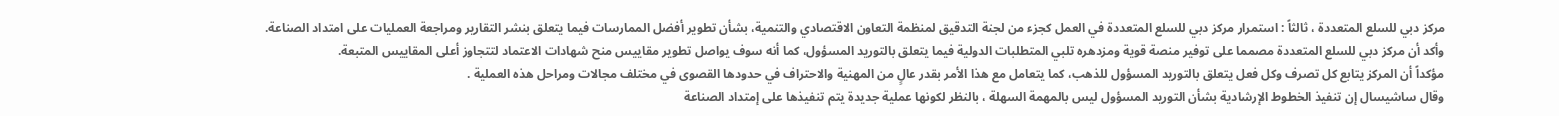مركز دبي للسلع المتعددة ، ثالثاً : استمرار مركز دبي للسلع المتعددة في العمل كجزء من لجنة التدقيق لمنظمة التعاون الاقتصادي والتنمية، بشأن تطوير أفضل الممارسات فيما يتعلق بنشر التقارير ومراجعة العمليات على امتداد الصناعة.
وأكد أن مركز دبي للسلع المتعددة مصمما على توفير منصة قوية ومزدهره تلبي المتطلبات الدولية فيما يتعلق بالتوريد المسؤول، كما أنه سوف يواصل تطوير مقاييس منح شهادات الاعتماد لتتجاوز أعلى المقاييس المتبعة.
مؤكداً أن المركز يتابع كل تصرف وكل فعل يتعلق بالتوريد المسؤول للذهب، كما يتعامل مع هذا الأمر بقدر عالٍ من المهنية والاحتراف في حدودها القصوى في مختلف مجالات ومراحل هذه العملية .
وقال ساشيسال إن تنفيذ الخطوط الإرشادية بشأن التوريد المسؤول ليس بالمهمة السهلة ، بالنظر لكونها عملية جديدة يتم تنفيذها على إمتداد الصناعة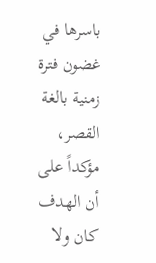باسرها في غضون فترة زمنية بالغة القصر، مؤكداً على أن الهدف كان ولا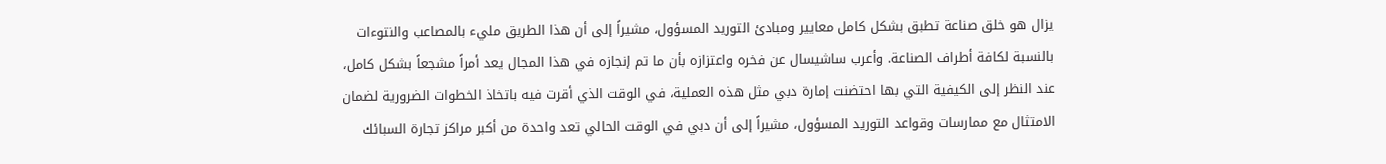يزال هو خلق صناعة تطبق بشكل كامل معايير ومبادئ التوريد المسؤول، مشيراً إلى أن هذا الطريق مليء بالمصاعب والنتوءات بالنسبة لكافة أطراف الصناعة. وأعرب ساشيسال عن فخره واعتزازه بأن ما تم إنجازه في هذا المجال يعد أمراً مشجعاً بشكل كامل، عند النظر إلى الكيفية التي بها احتضنت إمارة دبي مثل هذه العملية، في الوقت الذي أقرت فيه باتخاذ الخطوات الضرورية لضمان الامتثال مع ممارسات وقواعد التوريد المسؤول، مشيراً إلى أن دبي في الوقت الحالي تعد واحدة من أكبر مراكز تجارة السبائك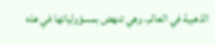الذهبية في العالم، وهي تنهض بمسؤولياتها في هذه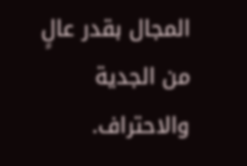المجال بقدر عالٍ من الجدية والاحتراف.